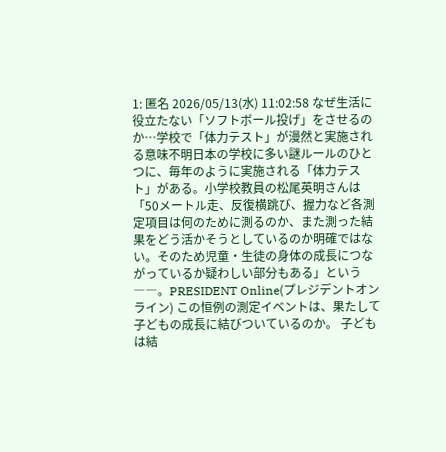1: 匿名 2026/05/13(水) 11:02:58 なぜ生活に役立たない「ソフトボール投げ」をさせるのか…学校で「体力テスト」が漫然と実施される意味不明日本の学校に多い謎ルールのひとつに、毎年のように実施される「体力テスト」がある。小学校教員の松尾英明さんは「50メートル走、反復横跳び、握力など各測定項目は何のために測るのか、また測った結果をどう活かそうとしているのか明確ではない。そのため児童・生徒の身体の成長につながっているか疑わしい部分もある」という――。PRESIDENT Online(プレジデントオンライン) この恒例の測定イベントは、果たして子どもの成長に結びついているのか。 子どもは結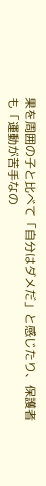果を周囲の子と比べて「自分はダメだ」と感じたり、保護者も「運動が苦手なの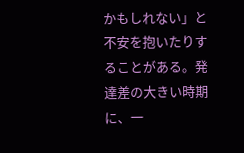かもしれない」と不安を抱いたりすることがある。発達差の大きい時期に、一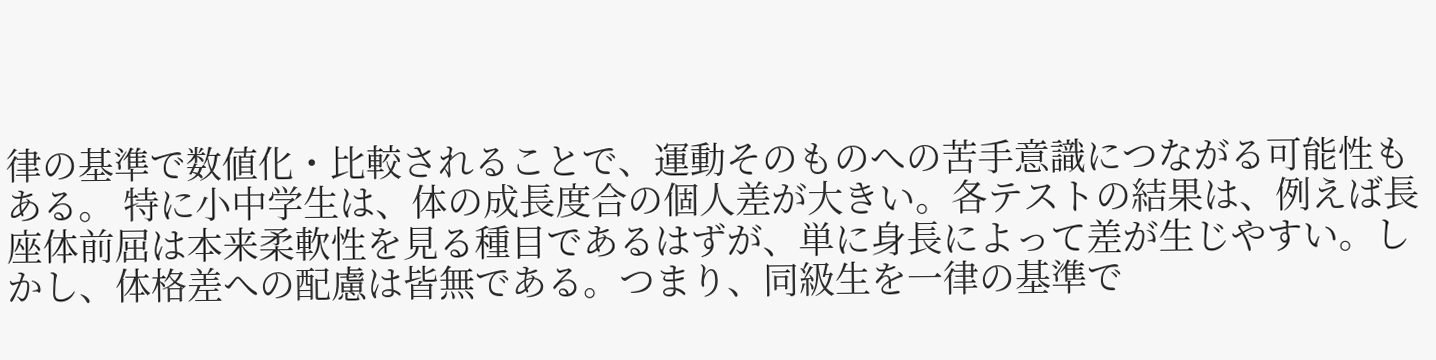律の基準で数値化・比較されることで、運動そのものへの苦手意識につながる可能性もある。 特に小中学生は、体の成長度合の個人差が大きい。各テストの結果は、例えば長座体前屈は本来柔軟性を見る種目であるはずが、単に身長によって差が生じやすい。しかし、体格差への配慮は皆無である。つまり、同級生を一律の基準で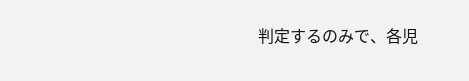判定するのみで、各児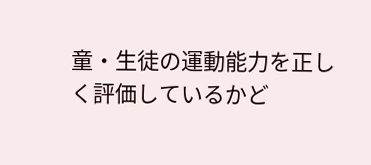童・生徒の運動能力を正しく評価しているかど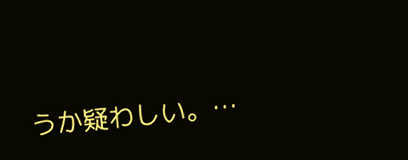うか疑わしい。…